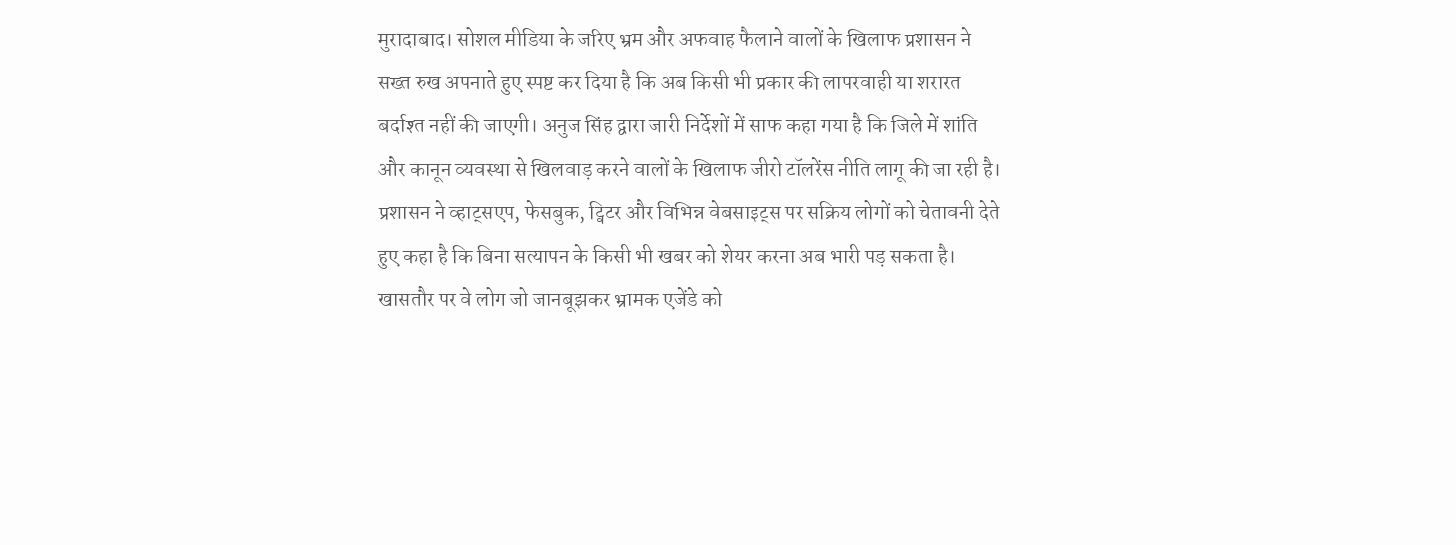मुरादाबाद। सोशल मीडिया के जरिए भ्रम और अफवाह फैलाने वालों के खिलाफ प्रशासन ने सख्त रुख अपनाते हुए स्पष्ट कर दिया है कि अब किसी भी प्रकार की लापरवाही या शरारत बर्दाश्त नहीं की जाएगी। अनुज सिंह द्वारा जारी निर्देशों में साफ कहा गया है कि जिले में शांति और कानून व्यवस्था से खिलवाड़ करने वालों के खिलाफ जीरो टॉलरेंस नीति लागू की जा रही है।
प्रशासन ने व्हाट्सएप, फेसबुक, ट्विटर और विभिन्न वेबसाइट्स पर सक्रिय लोगों को चेतावनी देते हुए कहा है कि बिना सत्यापन के किसी भी खबर को शेयर करना अब भारी पड़ सकता है। खासतौर पर वे लोग जो जानबूझकर भ्रामक एजेंडे को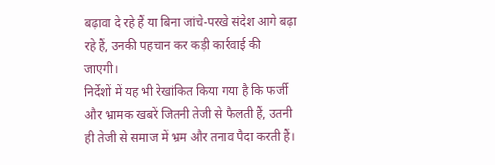बढ़ावा दे रहे हैं या बिना जांचे-परखे संदेश आगे बढ़ा रहे हैं, उनकी पहचान कर कड़ी कार्रवाई की जाएगी।
निर्देशों में यह भी रेखांकित किया गया है कि फर्जी और भ्रामक खबरें जितनी तेजी से फैलती हैं, उतनी ही तेजी से समाज में भ्रम और तनाव पैदा करती हैं।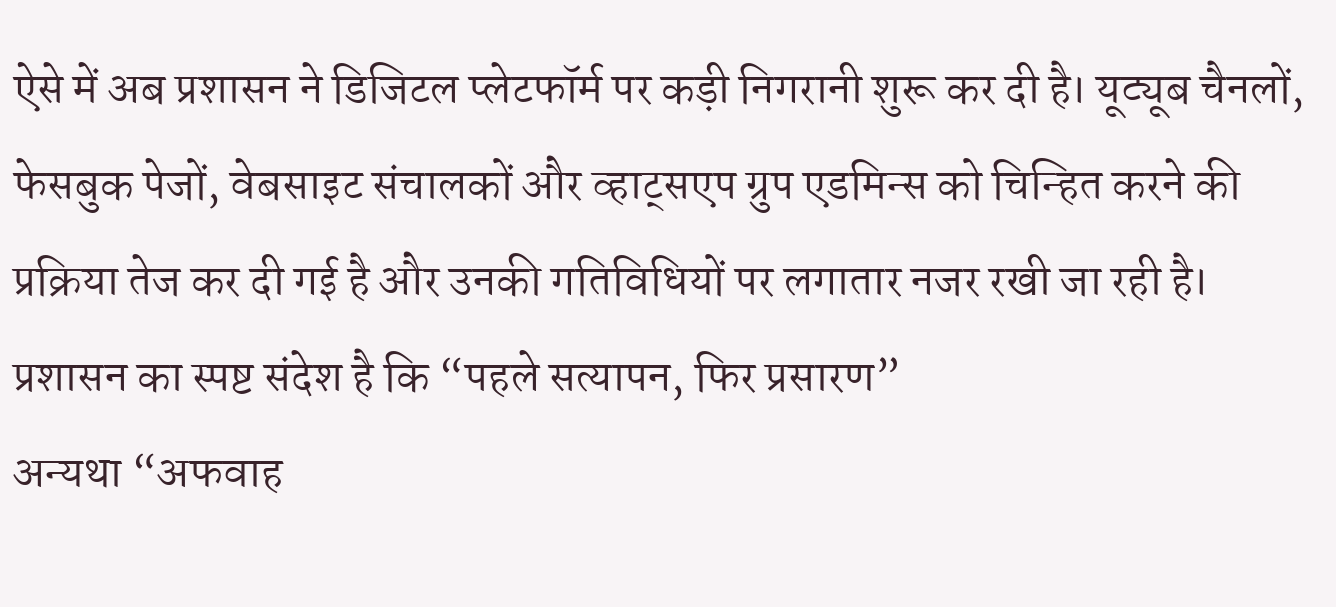ऐसे में अब प्रशासन ने डिजिटल प्लेटफॉर्म पर कड़ी निगरानी शुरू कर दी है। यूट्यूब चैनलों, फेसबुक पेजों, वेबसाइट संचालकों और व्हाट्सएप ग्रुप एडमिन्स को चिन्हित करने की प्रक्रिया तेज कर दी गई है और उनकी गतिविधियों पर लगातार नजर रखी जा रही है।
प्रशासन का स्पष्ट संदेश है कि “पहले सत्यापन, फिर प्रसारण”
अन्यथा “अफवाह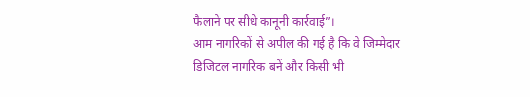फैलाने पर सीधे कानूनी कार्रवाई”।
आम नागरिकों से अपील की गई है कि वे जिम्मेदार डिजिटल नागरिक बनें और किसी भी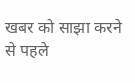खबर को साझा करने से पहले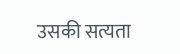उसकी सत्यता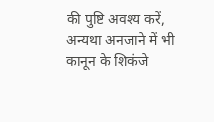की पुष्टि अवश्य करें, अन्यथा अनजाने में भी कानून के शिकंजे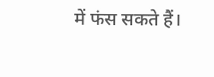में फंस सकते हैं।